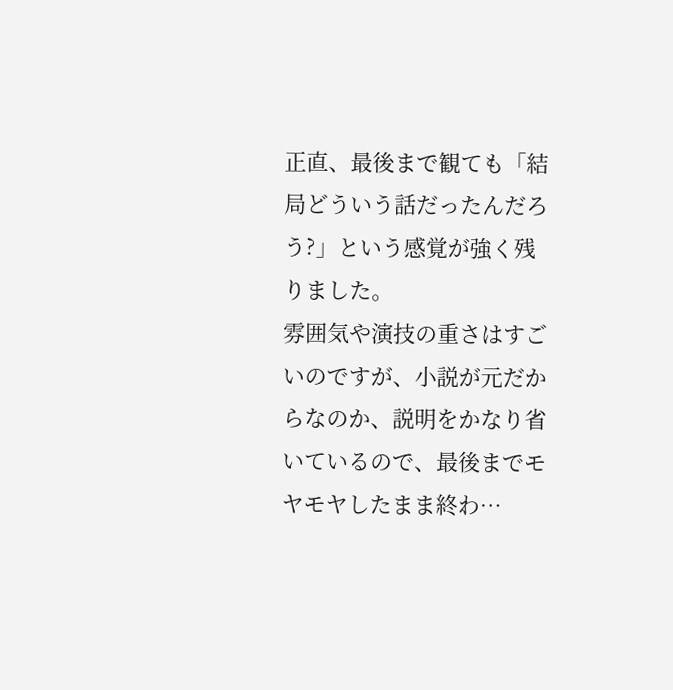正直、最後まで観ても「結局どういう話だったんだろう?」という感覚が強く残りました。
雰囲気や演技の重さはすごいのですが、小説が元だからなのか、説明をかなり省いているので、最後までモヤモヤしたまま終わ…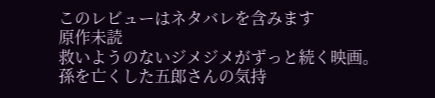このレビューはネタバレを含みます
原作未読
救いようのないジメジメがずっと続く映画。
孫を亡くした五郎さんの気持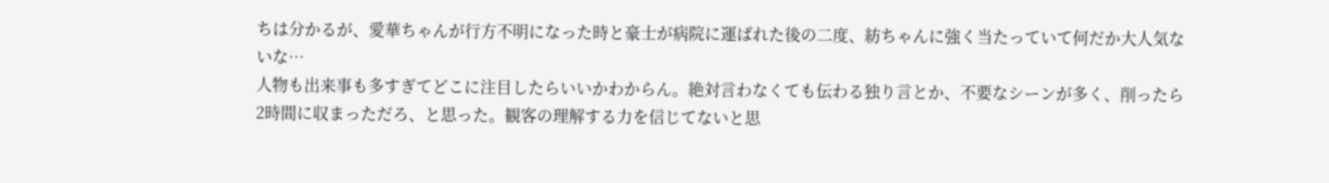ちは分かるが、愛華ちゃんが行方不明になった時と豪士が病院に運ばれた後の二度、紡ちゃんに強く当たっていて何だか大人気ないな…
人物も出来事も多すぎてどこに注目したらいいかわからん。絶対言わなくても伝わる独り言とか、不要なシーンが多く、削ったら2時間に収まっただろ、と思った。観客の理解する力を信じてないと思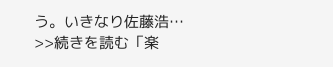う。いきなり佐藤浩…
>>続きを読む「楽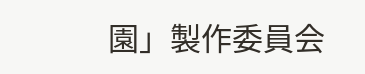園」製作委員会